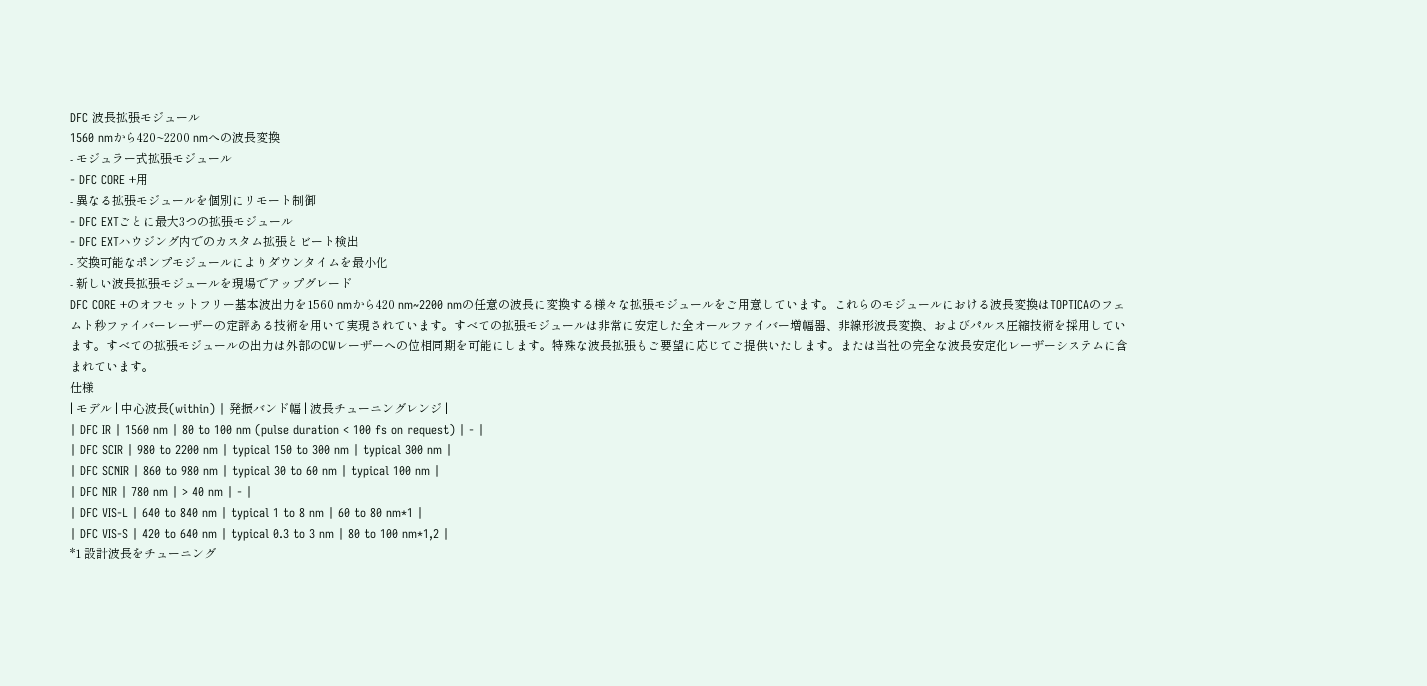DFC 波長拡張モジュール
1560 nmから420~2200 nmへの波長変換
- モジュラー式拡張モジュール
- DFC CORE +用
- 異なる拡張モジュールを個別にリモート制御
- DFC EXTごとに最大3つの拡張モジュール
- DFC EXTハウジング内でのカスタム拡張とビート検出
- 交換可能なポンプモジュールによりダウンタイムを最小化
- 新しい波長拡張モジュールを現場でアップグレード
DFC CORE +のオフセットフリー基本波出力を1560 nmから420 nm~2200 nmの任意の波長に変換する様々な拡張モジュールをご用意しています。これらのモジュールにおける波長変換はTOPTICAのフェムト秒ファイバーレーザーの定評ある技術を用いて実現されています。すべての拡張モジュールは非常に安定した全オールファイバー増幅器、非線形波長変換、およびパルス圧縮技術を採用しています。すべての拡張モジュールの出力は外部のCWレーザーへの位相同期を可能にします。特殊な波長拡張もご要望に応じてご提供いたします。または当社の完全な波長安定化レーザーシステムに含まれています。
仕様
| モデル | 中心波長(within) | 発振バンド幅 | 波長チューニングレンジ |
| DFC IR | 1560 nm | 80 to 100 nm (pulse duration < 100 fs on request) | - |
| DFC SCIR | 980 to 2200 nm | typical 150 to 300 nm | typical 300 nm |
| DFC SCNIR | 860 to 980 nm | typical 30 to 60 nm | typical 100 nm |
| DFC NIR | 780 nm | > 40 nm | - |
| DFC VIS-L | 640 to 840 nm | typical 1 to 8 nm | 60 to 80 nm*1 |
| DFC VIS-S | 420 to 640 nm | typical 0.3 to 3 nm | 80 to 100 nm*1,2 |
*1 設計波長をチューニング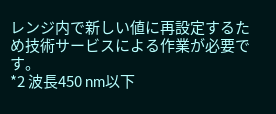レンジ内で新しい値に再設定するため技術サービスによる作業が必要です。
*2 波長450 nm以下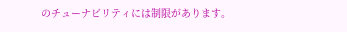のチューナビリティには制限があります。